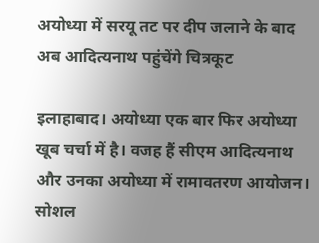अयोध्या में सरयू तट पर दीप जलाने के बाद अब आदित्यनाथ पहुंचेंगे चित्रकूट

इलाहाबाद। अयोध्या एक बार फिर अयोध्या खूब चर्चा में है। वजह हैं सीएम आदित्यनाथ और उनका अयोध्या में रामावतरण आयोजन। सोशल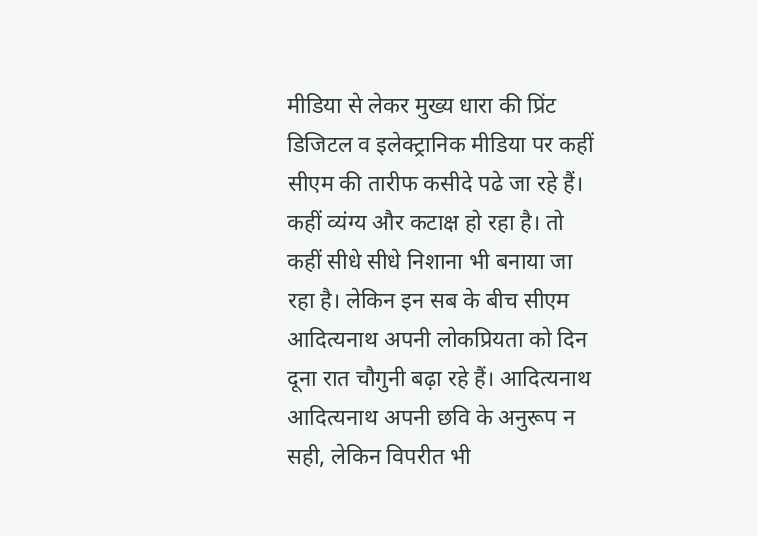मीडिया से लेकर मुख्य धारा की प्रिंट डिजिटल व इलेक्ट्रानिक मीडिया पर कहीं सीएम की तारीफ कसीदे पढे जा रहे हैं। कहीं व्यंग्य और कटाक्ष हो रहा है। तो कहीं सीधे सीधे निशाना भी बनाया जा रहा है। लेकिन इन सब के बीच सीएम आदित्यनाथ अपनी लोकप्रियता को दिन दूना रात चौगुनी बढ़ा रहे हैं। आदित्यनाथ आदित्यनाथ अपनी छवि के अनुरूप न सही, लेकिन विपरीत भी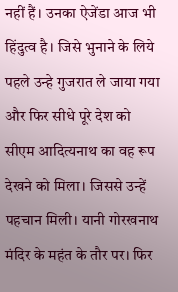नहीं हैं। उनका ऐजेंडा आज भी हिंदुत्व है। जिसे भुनाने के लिये पहले उन्हे गुजरात ले जाया गया और फिर सीधे पूरे देश को सीएम आदित्यनाथ का वह रूप देखने को मिला। जिससे उन्हें पहचान मिली। यानी गोरखनाथ मंदिर के महंत के तौर पर। फिर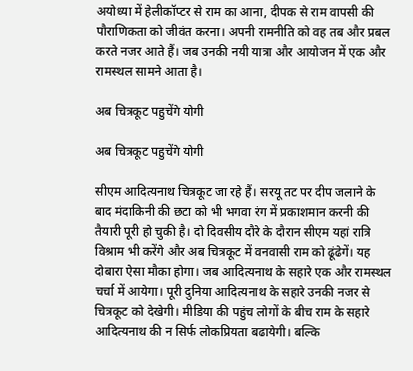अयोध्या में हेलीकॉप्टर से राम का आना, दीपक से राम वापसी की पौराणिकता को जीवंत करना। अपनी रामनीति को वह तब और प्रबल करते नजर आते हैं। जब उनकी नयी यात्रा और आयोजन में एक और रामस्थल सामने आता है।

अब चित्रकूट पहुचेंगे योगी

अब चित्रकूट पहुचेंगे योगी

सीएम आदित्यनाथ चित्रकूट जा रहे हैं। सरयू तट पर दीप जलाने के बाद मंदाकिनी की छटा को भी भगवा रंग में प्रकाशमान करनी की तैयारी पूरी हो चुकी है। दो दिवसीय दौरे के दौरान सीएम यहां रात्रि विश्राम भी करेंगे और अब चित्रकूट में वनवासी राम को ढूंढेगें। यह दोबारा ऐसा मौका होगा। जब आदित्यनाथ के सहारे एक और रामस्थल चर्चा में आयेगा। पूरी दुनिया आदित्यनाथ के सहारे उनकी नजर से चित्रकूट को देखेगी। मीडिया की पहुंच लोगों के बीच राम के सहारे आदित्यनाथ की न सिर्फ लोकप्रियता बढायेगी। बल्कि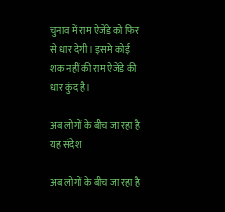चुनाव में राम ऐजेंडे को फिर से धार देगी। इसमे कोई शक नहीं की राम ऐजेंडे की धार कुंद है।

अब लोगों के बीच जा रहा है यह संदेश

अब लोगों के बीच जा रहा है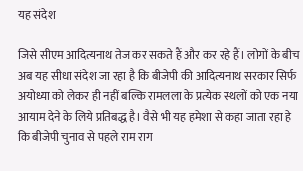यह संदेश

जिसे सीएम आदित्यनाथ तेज कर सकते हैं और कर रहे हैं। लोगों के बीच अब यह सीधा संदेश जा रहा है कि बीजेपी की आदित्यनाथ सरकार सिर्फ अयोध्या को लेकर ही नहीं बल्कि रामलला के प्रत्येक स्थलों को एक नया आयाम देने के लिये प्रतिबद्ध है। वैसे भी यह हमेशा से कहा जाता रहा हे कि बीजेपी चुनाव से पहले राम राग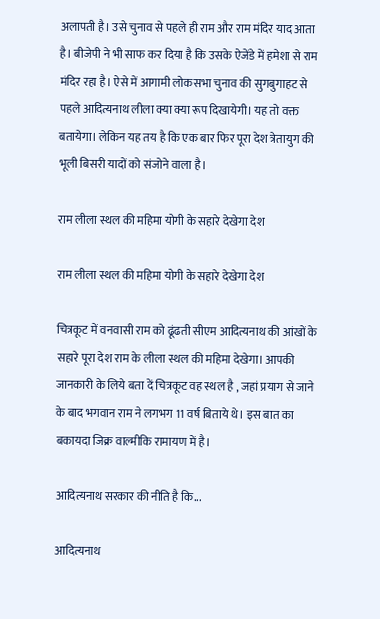अलापती है। उसे चुनाव से पहले ही राम और राम मंदिर याद आता है। बीजेपी ने भी साफ कर दिया है कि उसके ऐजेंडे में हमेशा से राम मंदिर रहा है। ऐसे में आगामी लोकसभा चुनाव की सुगबुगाहट से पहले आदित्यनाथ लीला क्या क्या रूप दिखायेगी। यह तो वक्त बतायेगा। लेकिन यह तय है कि एक बार फिर पूरा देश त्रेतायुग की भूली बिसरी यादों को संजोने वाला है।

राम लीला स्थल की महिमा योगी के सहारे देखेगा देश

राम लीला स्थल की महिमा योगी के सहारे देखेगा देश

चित्रकूट में वनवासी राम को ढूंढती सीएम आदित्यनाथ की आंखों के सहारे पूरा देश राम के लीला स्थल की महिमा देखेगा। आपकी जानकारी के लिये बता दें चित्रकूट वह स्थल है , जहां प्रयाग से जाने के बाद भगवान राम ने लगभग 11 वर्ष बिताये थे। इस बात का बकायदा जिक्र वाल्मीकि रामायण में है।

आदित्यनाथ सरकार की नीति है कि...

आदित्यनाथ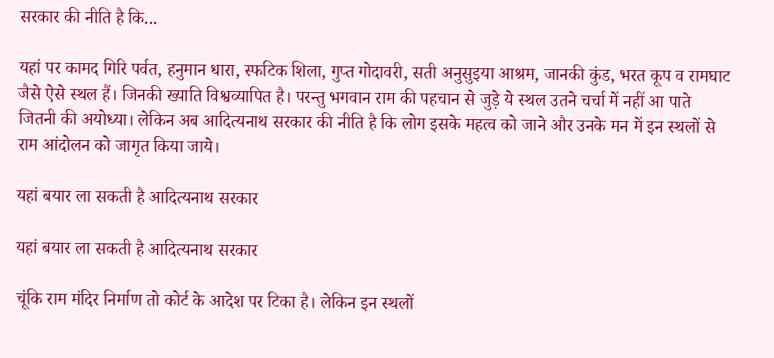सरकार की नीति है कि...

यहां पर कामद गिरि पर्वत, हनुमान धारा, स्फटिक शिला, गुप्त गोदावरी, सती अनुसुइया आश्रम, जानकी कुंड, भरत कूप व रामघाट जैसे ऐसे स्थल हैं। जिनकी ख्याति विश्वव्यापित है। परन्तु भगवान राम की पहचान से जुड़े ये स्थल उतने चर्चा में नहीं आ पाते जितनी की अयोध्या। लेकिन अब आदित्यनाथ सरकार की नीति है कि लोग इसके महत्व को जाने और उनके मन में इन स्थलों से राम आंदोलन को जागृत किया जाये।

यहां बयार ला सकती है आदित्यनाथ सरकार

यहां बयार ला सकती है आदित्यनाथ सरकार

चूंकि राम मंदिर निर्माण तो कोर्ट के आदेश पर टिका है। लेकिन इन स्थलों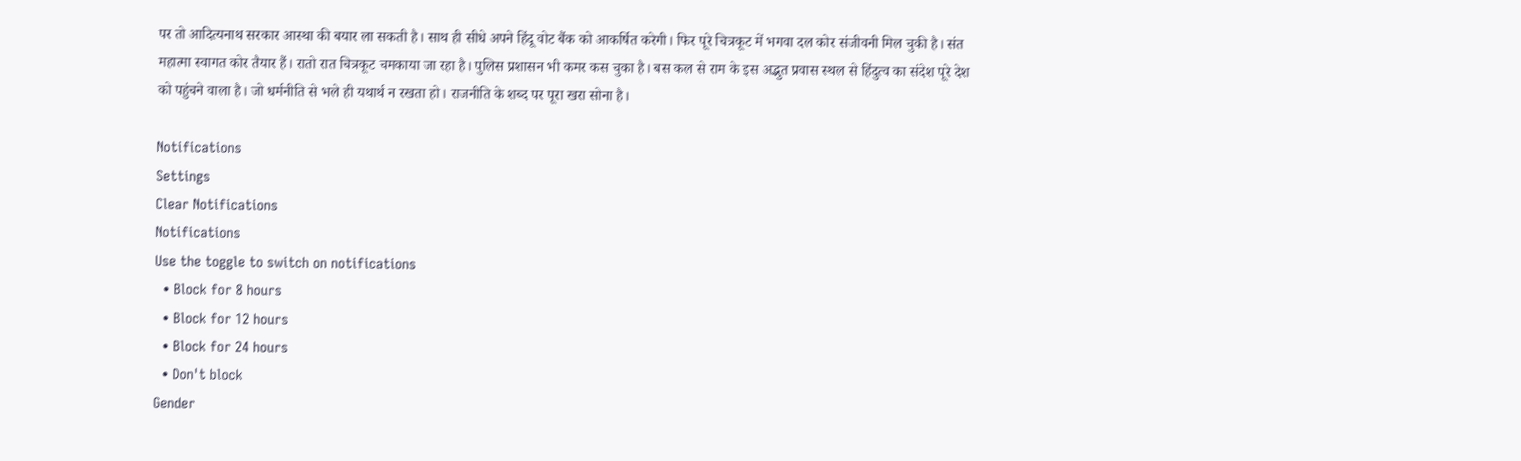पर तो आदित्यनाथ सरकार आस्था की बयार ला सकती है। साथ ही सीधे अपने हिंदू वोट बैंक को आकर्षित करेगी। फिर पूरे चित्रकूट में भगवा दल कोर संजीवनी मिल चुकी है। संत महात्मा स्वागत कोर तैयार हैं। रातो रात चित्रकूट चमकाया जा रहा है। पुलिस प्रशासन भी कमर कस चुका है। बस कल से राम के इस अद्भुत प्रवास स्थल से हिंदुत्व का संदेश पूरे देश को पहुंचने वाला है। जो धर्मनीति से भले ही यथार्थ न रखता हो। राजनीति के शब्द पर पूरा खरा सोना है।

Notifications
Settings
Clear Notifications
Notifications
Use the toggle to switch on notifications
  • Block for 8 hours
  • Block for 12 hours
  • Block for 24 hours
  • Don't block
Gender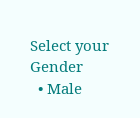Select your Gender
  • Male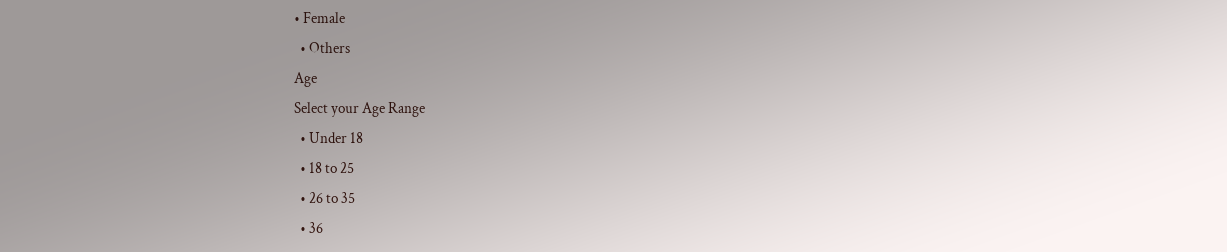• Female
  • Others
Age
Select your Age Range
  • Under 18
  • 18 to 25
  • 26 to 35
  • 36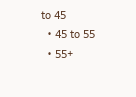to 45
  • 45 to 55
  • 55+